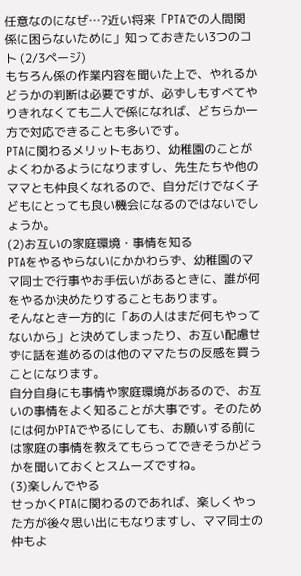任意なのになぜ…?近い将来「PTAでの人間関係に困らないために」知っておきたい3つのコト (2/3ページ)
もちろん係の作業内容を聞いた上で、やれるかどうかの判断は必要ですが、必ずしもすべてやりきれなくても二人で係になれば、どちらか一方で対応できることも多いです。
PTAに関わるメリットもあり、幼稚園のことがよくわかるようになりますし、先生たちや他のママとも仲良くなれるので、自分だけでなく子どもにとっても良い機会になるのではないでしょうか。
(2)お互いの家庭環境・事情を知る
PTAをやるやらないにかかわらず、幼稚園のママ同士で行事やお手伝いがあるときに、誰が何をやるか決めたりすることもあります。
そんなとき一方的に「あの人はまだ何もやってないから」と決めてしまったり、お互い配慮せずに話を進めるのは他のママたちの反感を買うことになります。
自分自身にも事情や家庭環境があるので、お互いの事情をよく知ることが大事です。そのためには何かPTAでやるにしても、お願いする前には家庭の事情を教えてもらってできそうかどうかを聞いておくとスムーズですね。
(3)楽しんでやる
せっかくPTAに関わるのであれば、楽しくやった方が後々思い出にもなりますし、ママ同士の仲もよ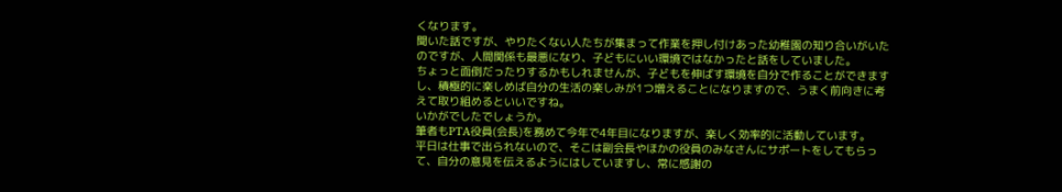くなります。
聞いた話ですが、やりたくない人たちが集まって作業を押し付けあった幼稚園の知り合いがいたのですが、人間関係も最悪になり、子どもにいい環境ではなかったと話をしていました。
ちょっと面倒だったりするかもしれませんが、子どもを伸ばす環境を自分で作ることができますし、積極的に楽しめば自分の生活の楽しみが1つ増えることになりますので、うまく前向きに考えて取り組めるといいですね。
いかがでしたでしょうか。
筆者もPTA役員(会長)を務めて今年で4年目になりますが、楽しく効率的に活動しています。
平日は仕事で出られないので、そこは副会長やほかの役員のみなさんにサポートをしてもらって、自分の意見を伝えるようにはしていますし、常に感謝の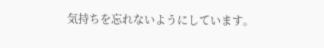気持ちを忘れないようにしています。